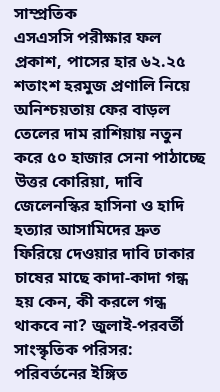সাম্প্রতিক
এসএসসি পরীক্ষার ফল প্রকাশ, পাসের হার ৬২.২৫ শতাংশ হরমুজ প্রণালি নিয়ে অনিশ্চয়তায় ফের বাড়ল তেলের দাম রাশিয়ায় নতুন করে ৫০ হাজার সেনা পাঠাচ্ছে উত্তর কোরিয়া, দাবি জেলেনস্কির হাসিনা ও হাদি হত্যার আসামিদের দ্রুত ফিরিয়ে দেওয়ার দাবি ঢাকার চাষের মাছে কাদা-কাদা গন্ধ হয় কেন, কী করলে গন্ধ থাকবে না? জুলাই-পরবর্তী সাংস্কৃতিক পরিসর: পরিবর্তনের ইঙ্গিত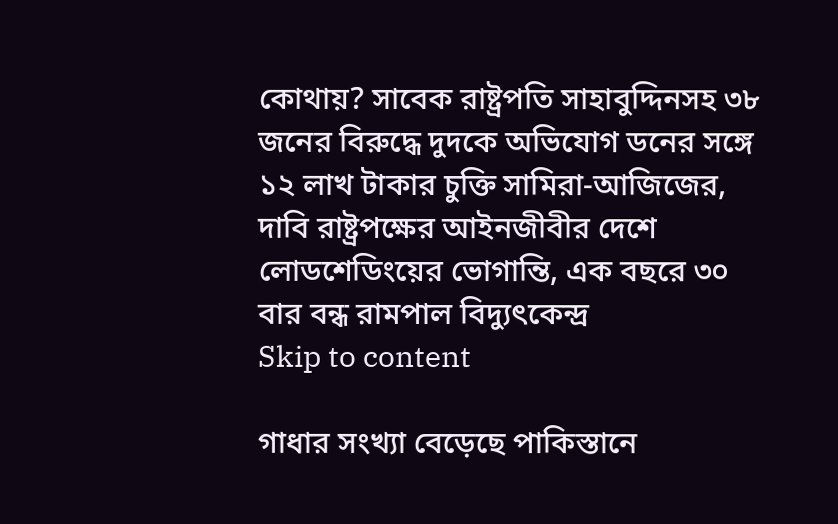কোথায়? সাবেক রাষ্ট্রপতি সাহাবুদ্দিনসহ ৩৮ জনের বিরুদ্ধে দুদকে অভিযোগ ডনের সঙ্গে ১২ লাখ টাকার চুক্তি সামিরা-আজিজের, দাবি রাষ্ট্রপক্ষের আইনজীবীর দেশে লোডশেডিংয়ের ভোগান্তি, এক বছরে ৩০ বার বন্ধ রামপাল বিদ্যুৎকেন্দ্র
Skip to content

গাধার সংখ্যা বেড়েছে পাকিস্তানে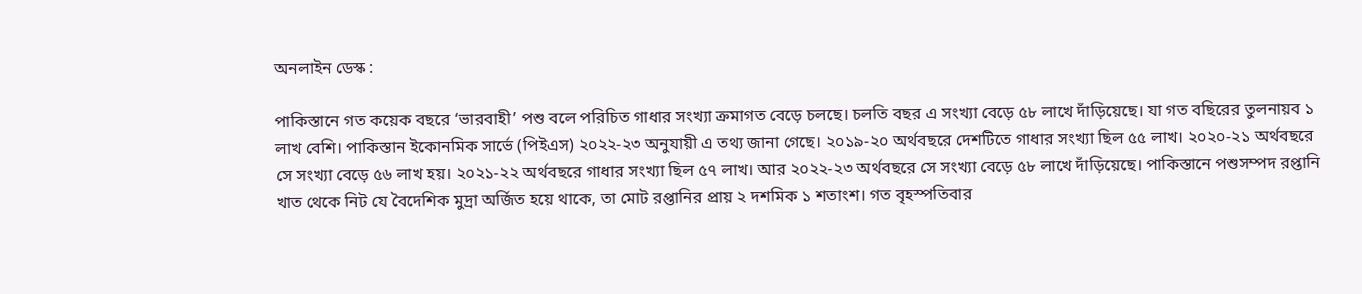অনলাইন ডেস্ক :

পাকিস্তানে গত কয়েক বছরে ‘ভারবাহী’ পশু বলে পরিচিত গাধার সংখ্যা ক্রমাগত বেড়ে চলছে। চলতি বছর এ সংখ্যা বেড়ে ৫৮ লাখে দাঁড়িয়েছে। যা গত বছিরের তুলনায়ব ১ লাখ বেশি। পাকিস্তান ইকোনমিক সার্ভে (পিইএস) ২০২২-২৩ অনুযায়ী এ তথ্য জানা গেছে। ২০১৯-২০ অর্থবছরে দেশটিতে গাধার সংখ্যা ছিল ৫৫ লাখ। ২০২০-২১ অর্থবছরে সে সংখ্যা বেড়ে ৫৬ লাখ হয়। ২০২১-২২ অর্থবছরে গাধার সংখ্যা ছিল ৫৭ লাখ। আর ২০২২-২৩ অর্থবছরে সে সংখ্যা বেড়ে ৫৮ লাখে দাঁড়িয়েছে। পাকিস্তানে পশুসম্পদ রপ্তানি খাত থেকে নিট যে বৈদেশিক মুদ্রা অর্জিত হয়ে থাকে, তা মোট রপ্তানির প্রায় ২ দশমিক ১ শতাংশ। গত বৃহস্পতিবার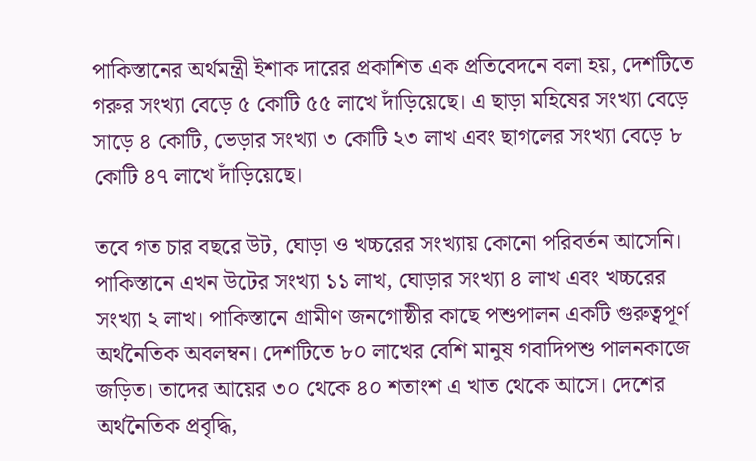পাকিস্তানের অর্থমন্ত্রী ইশাক দারের প্রকাশিত এক প্রতিবেদনে বলা হয়, দেশটিতে গরুর সংখ্যা বেড়ে ৫ কোটি ৫৫ লাখে দাঁড়িয়েছে। এ ছাড়া মহিষের সংখ্যা বেড়ে সাড়ে ৪ কোটি, ভেড়ার সংখ্যা ৩ কোটি ২৩ লাখ এবং ছাগলের সংখ্যা বেড়ে ৮ কোটি ৪৭ লাখে দাঁড়িয়েছে।

তবে গত চার বছরে উট, ঘোড়া ও খচ্চরের সংখ্যায় কোনো পরিবর্তন আসেনি। পাকিস্তানে এখন উটের সংখ্যা ১১ লাখ, ঘোড়ার সংখ্যা ৪ লাখ এবং খচ্চরের সংখ্যা ২ লাখ। পাকিস্তানে গ্রামীণ জনগোষ্ঠীর কাছে পশুপালন একটি গুরুত্বপূর্ণ অর্থনৈতিক অবলম্বন। দেশটিতে ৮০ লাখের বেশি মানুষ গবাদিপশু পালনকাজে জড়িত। তাদের আয়ের ৩০ থেকে ৪০ শতাংশ এ খাত থেকে আসে। দেশের অর্থনৈতিক প্রবৃদ্ধি,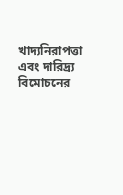খাদ্যনিরাপত্তা এবং দারিদ্র্য বিমোচনের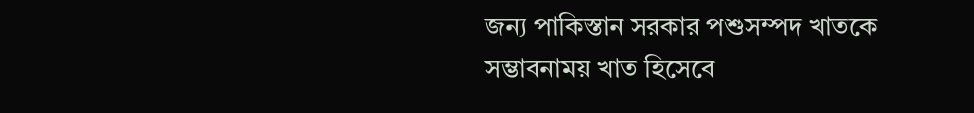জন্য পাকিস্তান সরকার পশুসম্পদ খাতকে সম্ভাবনাময় খাত হিসেবে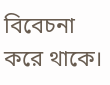বিবেচনা করে থাকে।